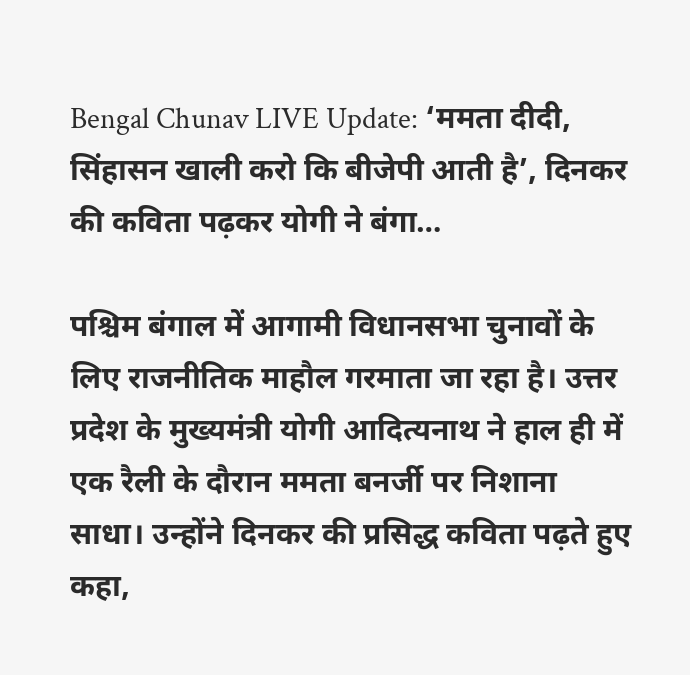Bengal Chunav LIVE Update: ‘ममता दीदी, सिंहासन खाली करो कि बीजेपी आती है’, दिनकर की कविता पढ़कर योगी ने बंगा…

पश्चिम बंगाल में आगामी विधानसभा चुनावों के लिए राजनीतिक माहौल गरमाता जा रहा है। उत्तर प्रदेश के मुख्यमंत्री योगी आदित्यनाथ ने हाल ही में एक रैली के दौरान ममता बनर्जी पर निशाना साधा। उन्होंने दिनकर की प्रसिद्ध कविता पढ़ते हुए कहा,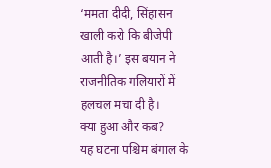‘ममता दीदी, सिंहासन खाली करो कि बीजेपी आती है।’ इस बयान ने राजनीतिक गलियारों में हलचल मचा दी है।
क्या हुआ और कब?
यह घटना पश्चिम बंगाल के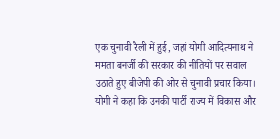एक चुनावी रैली में हुई, जहां योगी आदित्यनाथ ने ममता बनर्जी की सरकार की नीतियों पर सवाल उठाते हुए बीजेपी की ओर से चुनावी प्रचार किया। योगी ने कहा कि उनकी पार्टी राज्य में विकास और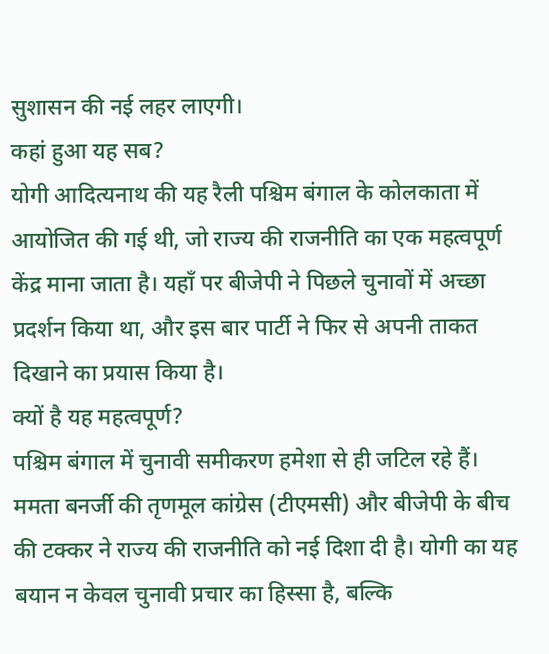सुशासन की नई लहर लाएगी।
कहां हुआ यह सब?
योगी आदित्यनाथ की यह रैली पश्चिम बंगाल के कोलकाता में आयोजित की गई थी, जो राज्य की राजनीति का एक महत्वपूर्ण केंद्र माना जाता है। यहाँ पर बीजेपी ने पिछले चुनावों में अच्छा प्रदर्शन किया था, और इस बार पार्टी ने फिर से अपनी ताकत दिखाने का प्रयास किया है।
क्यों है यह महत्वपूर्ण?
पश्चिम बंगाल में चुनावी समीकरण हमेशा से ही जटिल रहे हैं। ममता बनर्जी की तृणमूल कांग्रेस (टीएमसी) और बीजेपी के बीच की टक्कर ने राज्य की राजनीति को नई दिशा दी है। योगी का यह बयान न केवल चुनावी प्रचार का हिस्सा है, बल्कि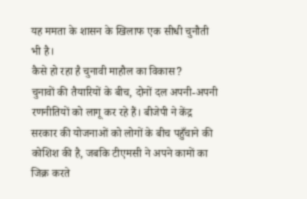यह ममता के शासन के खिलाफ एक सीधी चुनौती भी है।
कैसे हो रहा है चुनावी माहौल का विकास?
चुनावों की तैयारियों के बीच, दोनों दल अपनी-अपनी रणनीतियों को लागू कर रहे हैं। बीजेपी ने केंद्र सरकार की योजनाओं को लोगों के बीच पहुँचाने की कोशिश की है, जबकि टीएमसी ने अपने कामों का जिक्र करते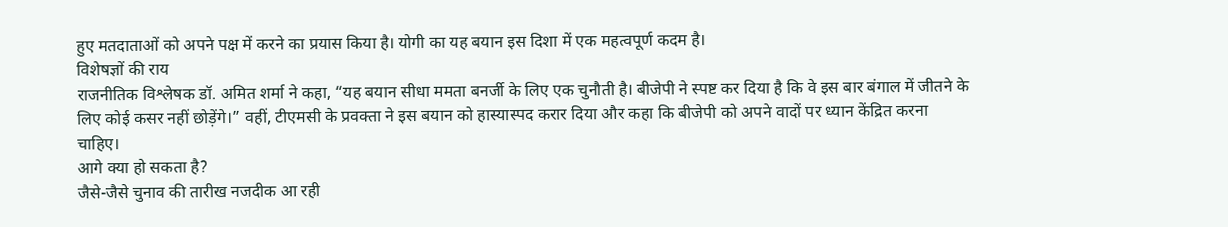हुए मतदाताओं को अपने पक्ष में करने का प्रयास किया है। योगी का यह बयान इस दिशा में एक महत्वपूर्ण कदम है।
विशेषज्ञों की राय
राजनीतिक विश्लेषक डॉ. अमित शर्मा ने कहा, “यह बयान सीधा ममता बनर्जी के लिए एक चुनौती है। बीजेपी ने स्पष्ट कर दिया है कि वे इस बार बंगाल में जीतने के लिए कोई कसर नहीं छोड़ेंगे।” वहीं, टीएमसी के प्रवक्ता ने इस बयान को हास्यास्पद करार दिया और कहा कि बीजेपी को अपने वादों पर ध्यान केंद्रित करना चाहिए।
आगे क्या हो सकता है?
जैसे-जैसे चुनाव की तारीख नजदीक आ रही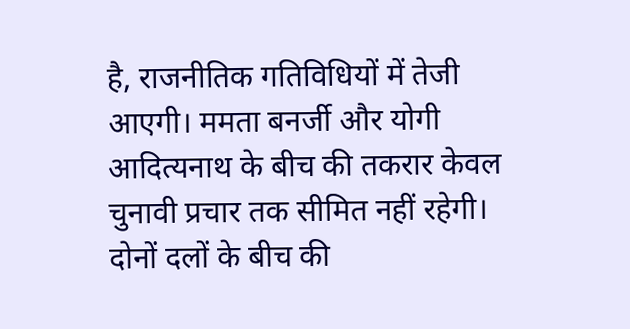है, राजनीतिक गतिविधियों में तेजी आएगी। ममता बनर्जी और योगी आदित्यनाथ के बीच की तकरार केवल चुनावी प्रचार तक सीमित नहीं रहेगी। दोनों दलों के बीच की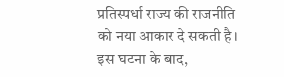प्रतिस्पर्धा राज्य की राजनीति को नया आकार दे सकती है।
इस घटना के बाद,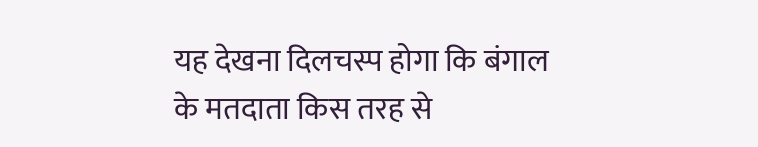यह देखना दिलचस्प होगा कि बंगाल के मतदाता किस तरह से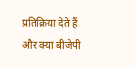प्रतिक्रिया देते हैं और क्या बीजेपी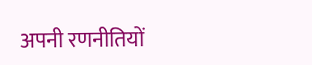अपनी रणनीतियों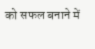को सफल बनाने में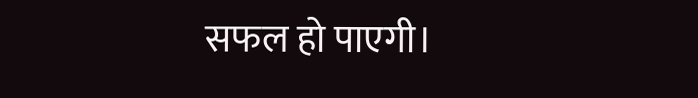सफल हो पाएगी।